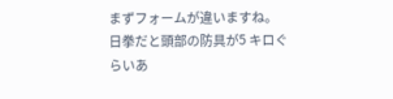まずフォームが違いますね。
日拳だと頭部の防具が5 キロぐらいあ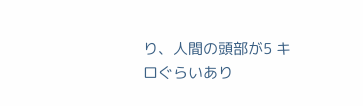り、人間の頭部が5 キロぐらいあり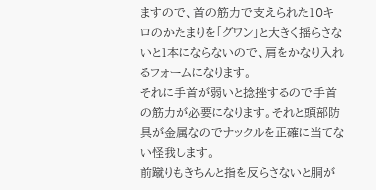ますので、首の筋力で支えられた10キロのかたまりを「グワン」と大きく揺らさないと1本にならないので、肩をかなり入れるフォームになります。
それに手首が弱いと捻挫するので手首の筋力が必要になります。それと頭部防具が金属なのでナックルを正確に当てない怪我します。
前蹴りもきちんと指を反らさないと胴が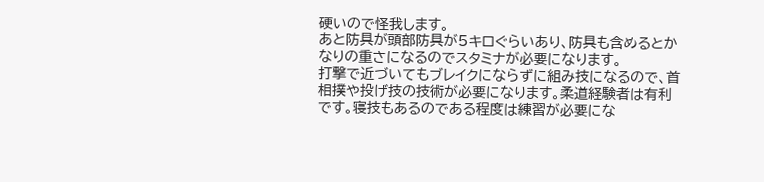硬いので怪我します。
あと防具が頭部防具が5キロぐらいあり、防具も含めるとかなりの重さになるのでスタミナが必要になります。
打撃で近づいてもブレイクにならずに組み技になるので、首相撲や投げ技の技術が必要になります。柔道経験者は有利です。寝技もあるのである程度は練習が必要にな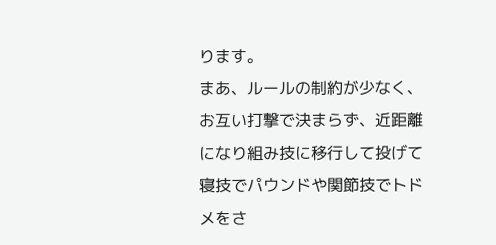ります。
まあ、ルールの制約が少なく、お互い打撃で決まらず、近距離になり組み技に移行して投げて寝技でパウンドや関節技でトドメをさ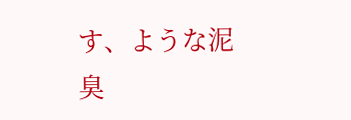す、ような泥臭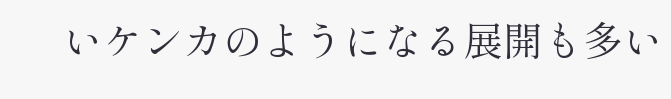いケンカのようになる展開も多い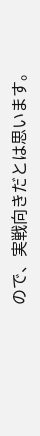ので、実戦向きだとは思います。